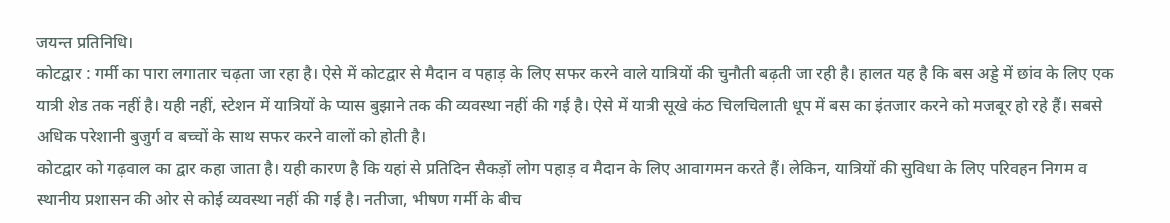जयन्त प्रतिनिधि।
कोटद्वार : गर्मी का पारा लगातार चढ़ता जा रहा है। ऐसे में कोटद्वार से मैदान व पहाड़ के लिए सफर करने वाले यात्रियों की चुनौती बढ़ती जा रही है। हालत यह है कि बस अड्डे में छांव के लिए एक यात्री शेड तक नहीं है। यही नहीं, स्टेशन में यात्रियों के प्यास बुझाने तक की व्यवस्था नहीं की गई है। ऐसे में यात्री सूखे कंठ चिलचिलाती धूप में बस का इंतजार करने को मजबूर हो रहे हैं। सबसे अधिक परेशानी बुजुर्ग व बच्चों के साथ सफर करने वालों को होती है।
कोटद्वार को गढ़वाल का द्वार कहा जाता है। यही कारण है कि यहां से प्रतिदिन सैकड़ों लोग पहाड़ व मैदान के लिए आवागमन करते हैं। लेकिन, यात्रियों की सुविधा के लिए परिवहन निगम व स्थानीय प्रशासन की ओर से कोई व्यवस्था नहीं की गई है। नतीजा, भीषण गर्मी के बीच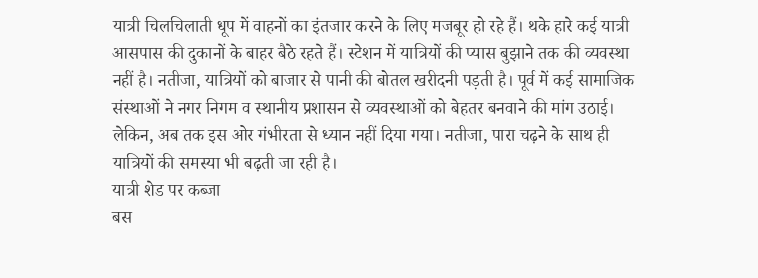यात्री चिलचिलाती धूप में वाहनों का इंतजार करने के लिए मजबूर हो रहे हैं। थके हारे कई यात्री आसपास की दुकानों के बाहर बैठे रहते हैं। स्टेशन में यात्रियों की प्यास बुझाने तक की व्यवस्था नहीं है। नतीजा, यात्रियों को बाजार से पानी की बोतल खरीदनी पड़ती है। पूर्व में कई सामाजिक संस्थाओं ने नगर निगम व स्थानीय प्रशासन से व्यवस्थाओं को बेहतर बनवाने की मांग उठाई। लेकिन, अब तक इस ओर गंभीरता से ध्यान नहीं दिया गया। नतीजा, पारा चढ़ने के साथ ही यात्रियों की समस्या भी बढ़ती जा रही है।
यात्री शेड पर कब्जा
बस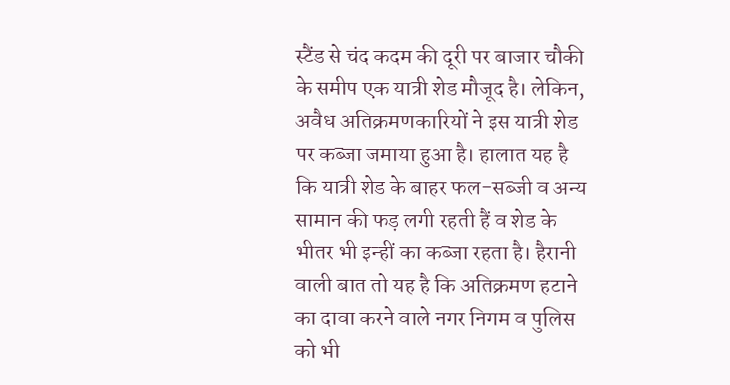स्टैंड से चंद कदम की दूरी पर बाजार चौकी के समीप एक यात्री शेड मौजूद है। लेकिन, अवैध अतिक्रमणकारियों ने इस यात्री शेड पर कब्जा जमाया हुआ है। हालात यह है कि यात्री शेड के बाहर फल-सब्जी व अन्य सामान की फड़ लगी रहती हैं व शेड के भीतर भी इन्हीं का कब्जा रहता है। हैरानी वाली बात तो यह है कि अतिक्रमण हटाने का दावा करने वाले नगर निगम व पुलिस को भी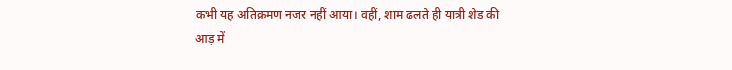कभी यह अतिक्रमण नजर नहीं आया। वहीं, शाम ढलते ही यात्री शेड की आड़ में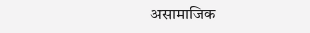असामाजिक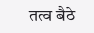तत्व बैठे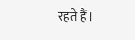रहते हैं।